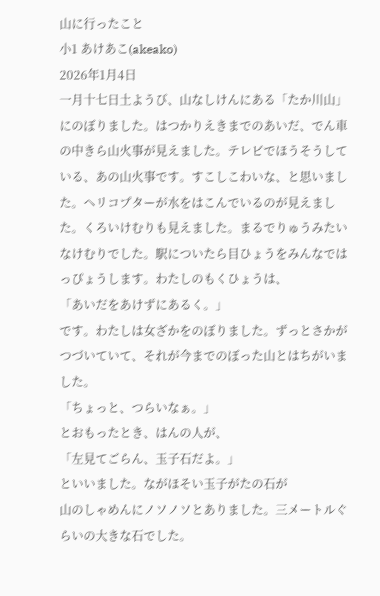山に行ったこと
小1 あけあこ(akeako)
2026年1月4日
一月十七日土ようび、山なしけんにある「たか川山」にのぼりました。はつかりえきまでのあいだ、でん車の中きら山火事が見えました。テレビでほうそうしている、あの山火事です。すこしこわいな、と思いました。ヘリコプターが水をはこんでいるのが見えました。くろいけむりも見えました。まるでりゅうみたいなけむりでした。駅についたら目ひょうをみんなではっぴょうします。わたしのもくひょうは、
「あいだをあけずにあるく。」
です。わたしは女ざかをのぼりました。ずっとさかがつづいていて、それが今までのぼった山とはちがいました。
「ちょっと、つらいなぁ。」
とおもったとき、はんの人が、
「左見てごらん、玉子石だよ。」
といいました。ながほそい玉子がたの石が
山のしゃめんにノソノソとありました。三メートルぐらいの大きな石でした。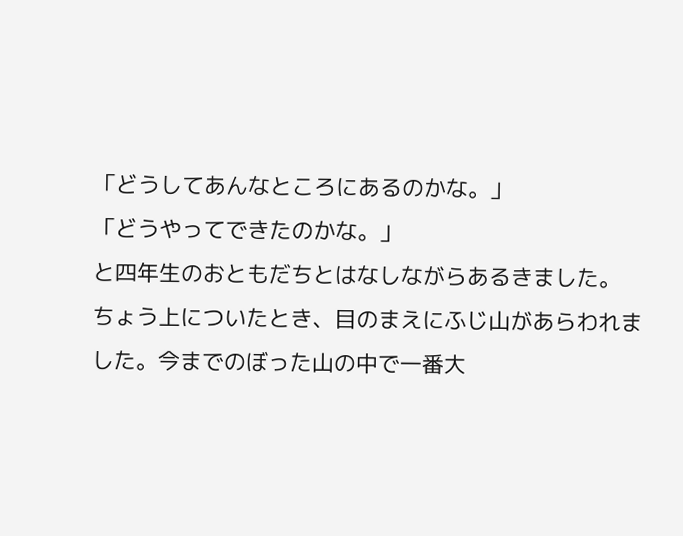「どうしてあんなところにあるのかな。」
「どうやってできたのかな。」
と四年生のおともだちとはなしながらあるきました。
ちょう上についたとき、目のまえにふじ山があらわれました。今までのぼった山の中で一番大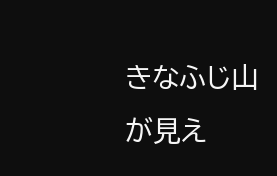きなふじ山が見え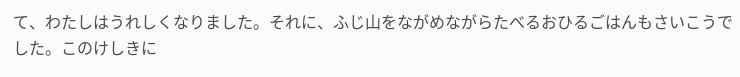て、わたしはうれしくなりました。それに、ふじ山をながめながらたべるおひるごはんもさいこうでした。このけしきに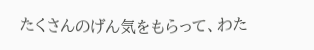たくさんのげん気をもらって、わた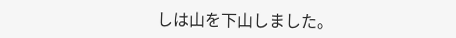しは山を下山しました。